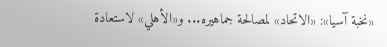«نخبة آسيا»: «الاتحاد» لمصالحة جماهيره... و«الأهلي» لاستعادة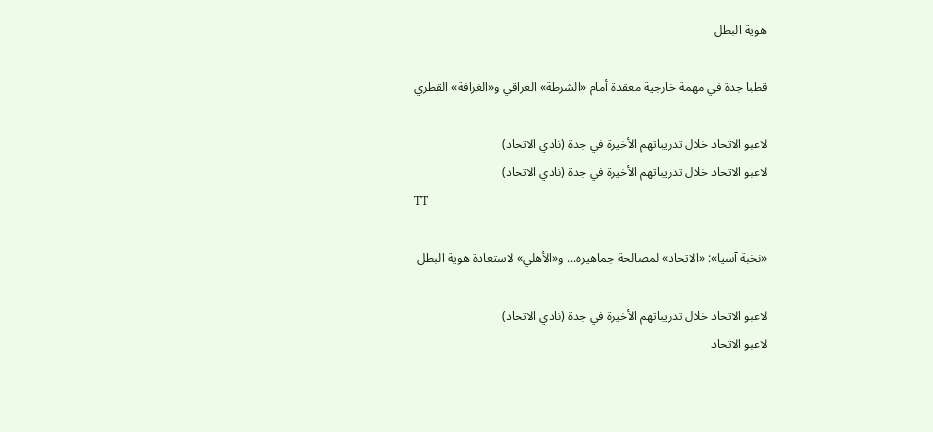هوية البطل

قطبا جدة في مهمة خارجية معقدة أمام «الشرطة» العراقي و«الغرافة» القطري

لاعبو الاتحاد خلال تدريباتهم الأخيرة في جدة (نادي الاتحاد)
لاعبو الاتحاد خلال تدريباتهم الأخيرة في جدة (نادي الاتحاد)
TT

«نخبة آسيا»: «الاتحاد» لمصالحة جماهيره... و«الأهلي» لاستعادة هوية البطل

لاعبو الاتحاد خلال تدريباتهم الأخيرة في جدة (نادي الاتحاد)
لاعبو الاتحاد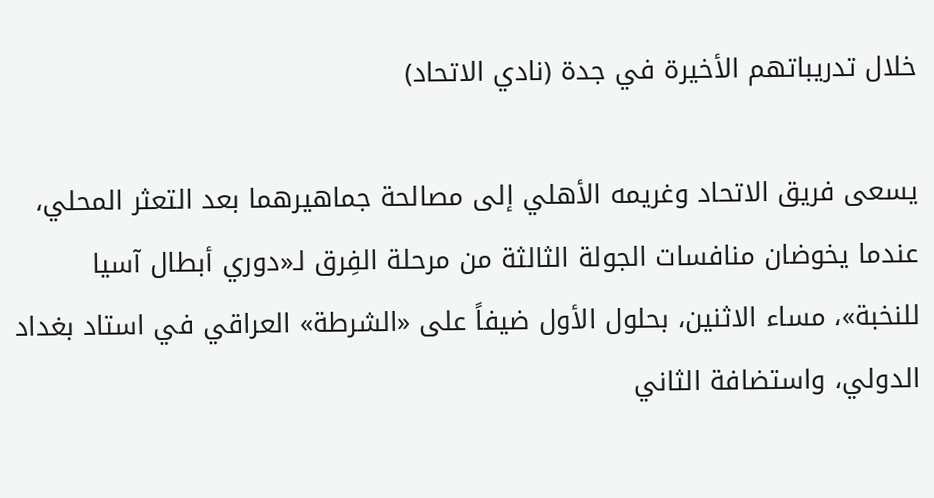خلال تدريباتهم الأخيرة في جدة (نادي الاتحاد)

يسعى فريق الاتحاد وغريمه الأهلي إلى مصالحة جماهيرهما بعد التعثر المحلي، عندما يخوضان منافسات الجولة الثالثة من مرحلة الفِرق لـ«دوري أبطال آسيا للنخبة»، مساء الاثنين، بحلول الأول ضيفاً على «الشرطة» العراقي في استاد بغداد الدولي، واستضافة الثاني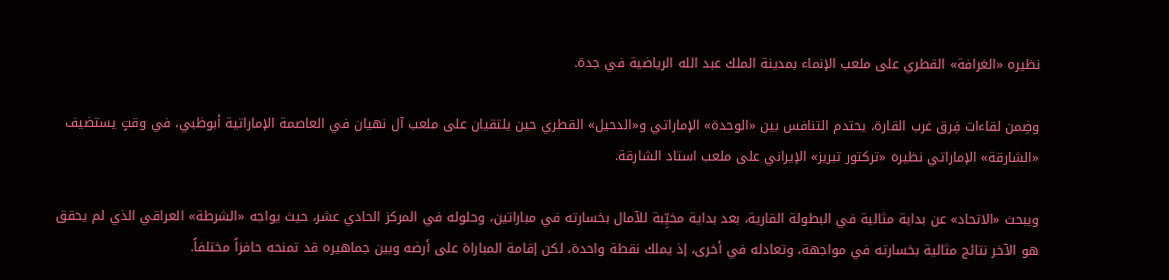نظيره «الغرافة» القطري على ملعب الإنماء بمدينة الملك عبد الله الرياضية في جدة.

وضِمن لقاءات فِرق غرب القارة، يحتدم التنافس بين «الوحدة» الإماراتي و«الدحيل» القطري حين يلتقيان على ملعب آل نهيان في العاصمة الإماراتية أبوظبي، في وقتٍ يستضيف «الشارقة» الإماراتي نظيره «تركتور تبريز» الإيراني على ملعب استاد الشارقة.

ويبحث «الاتحاد» عن بداية مثالية في البطولة القارية، بعد بداية مخيِّبة للآمال بخسارته في مباراتين، وحلوله في المركز الحادي عشر، حيث يواجه «الشرطة» العراقي الذي لم يحقق هو الآخر نتائج مثالية بخسارته في مواجهة، وتعادله في أخرى، إذ يملك نقطة واحدة، لكن إقامة المباراة على أرضه وبين جماهيره قد تمنحه حافزاً مختلفاً.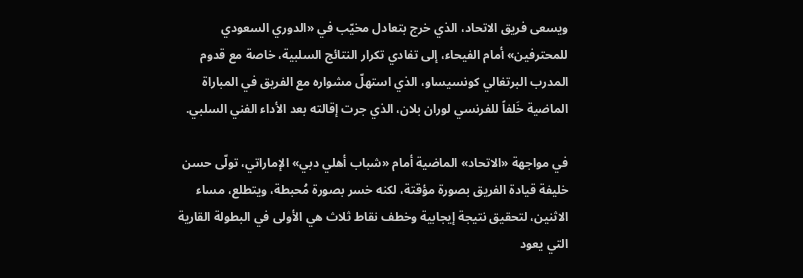ويسعى فريق الاتحاد، الذي خرج بتعادل مخيّب في «الدوري السعودي للمحترفين» أمام الفيحاء، إلى تفادي تكرار النتائج السلبية، خاصة مع قدوم المدرب البرتغالي كونسيساو، الذي استهلّ مشواره مع الفريق في المباراة الماضية خَلفاً للفرنسي لوران بلان، الذي جرت إقالته بعد الأداء الفني السلبي.

في مواجهة «الاتحاد» الماضية أمام «شباب أهلي دبي» الإماراتي، تولّى حسن خليفة قيادة الفريق بصورة مؤقتة، لكنه خسر بصورة مُحبطة، ويتطلع، مساء الاثنين، لتحقيق نتيجة إيجابية وخطف نقاط ثلاث هي الأولى في البطولة القارية التي يعود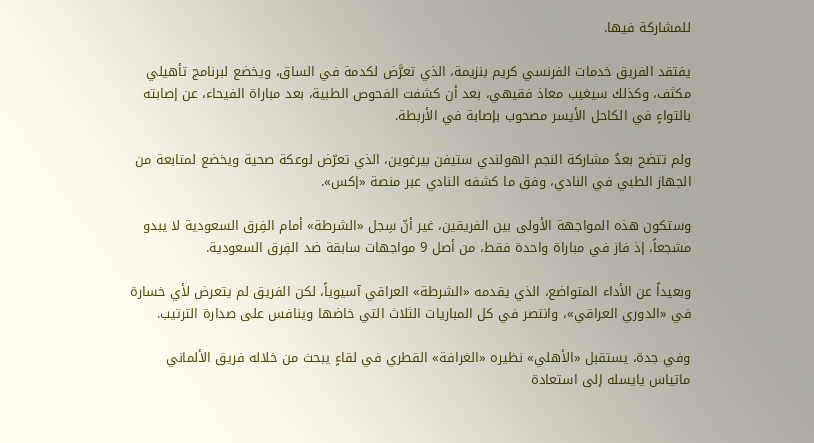للمشاركة فيها.

يفتقد الفريق خدمات الفرنسي كريم بنزيمة، الذي تعرَّض لكدمة في الساق، ويخضع لبرنامج تأهيلي مكثف، وكذلك سيغيب معاذ فقيهي، بعد أن كشفت الفحوص الطبية، بعد مباراة الفيحاء، عن إصابته بالتواءٍ في الكاحل الأيسر مصحوب بإصابة في الأربطة.

ولم تتضح بعدُ مشاركة النجم الهولندي ستيفن بيرغوين، الذي تعرّض لوعكة صحية ويخضع لمتابعة من الجهاز الطبي في النادي، وفق ما كشفه النادي عبر منصة «إكس».

وستكون هذه المواجهة الأولى بين الفريقين، غير أنّ سِجل «الشرطة» أمام الفِرق السعودية لا يبدو مشجعاً، إذ فاز في مباراة واحدة فقط، من أصل 9 مواجهات سابقة ضد الفِرق السعودية.

وبعيداً عن الأداء المتواضع، الذي يقدمه «الشرطة» العراقي آسيوياً، لكن الفريق لم يتعرض لأي خسارة في «الدوري العراقي»، وانتصر في كل المباريات الثلاث التي خاضها وينافس على صدارة الترتيب.

وفي جدة، يستقبل «الأهلي» نظيره «الغرافة» القطري في لقاءٍ يبحث من خلاله فريق الألماني ماتياس يايسله إلى استعادة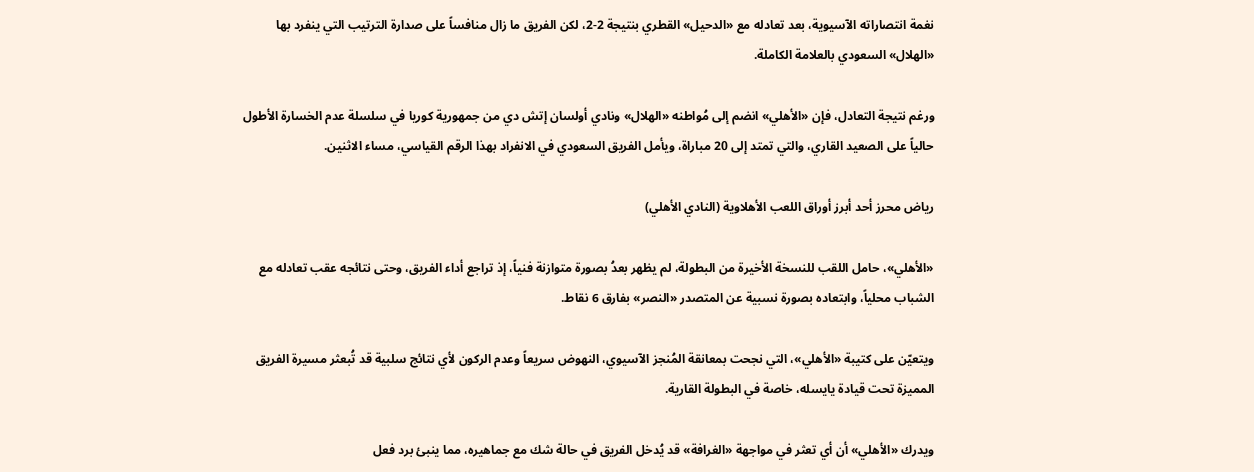نغمة انتصاراته الآسيوية، بعد تعادله مع «الدحيل» القطري بنتيجة 2-2، لكن الفريق ما زال منافساً على صدارة الترتيب التي ينفرد بها «الهلال» السعودي بالعلامة الكاملة.

ورغم نتيجة التعادل، فإن «الأهلي» انضم إلى مُواطنه «الهلال» ونادي أولسان إتش دي من جمهورية كوريا في سلسلة عدم الخسارة الأطول حالياً على الصعيد القاري، والتي تمتد إلى 20 مباراة، ويأمل الفريق السعودي في الانفراد بهذا الرقم القياسي، مساء الاثنين.

رياض محرز أحد أبرز أوراق اللعب الأهلاوية (النادي الأهلي)

«الأهلي»، حامل اللقب للنسخة الأخيرة من البطولة، لم يظهر بعدُ بصورة متوازنة فنياً، إذ تراجع أداء الفريق، وحتى نتائجه عقب تعادله مع الشباب محلياً، وابتعاده بصورة نسبية عن المتصدر «النصر» بفارق 6 نقاط.

ويتعيّن على كتيبة «الأهلي»، التي نجحت بمعانقة المُنجز الآسيوي، النهوض سريعاً وعدم الركون لأي نتائج سلبية قد تُبعثر مسيرة الفريق المميزة تحت قيادة يايسله، خاصة في البطولة القارية.

ويدرك «الأهلي» أن أي تعثر في مواجهة «الغرافة» قد يُدخل الفريق في حالة شك مع جماهيره، مما ينبئ برد فعل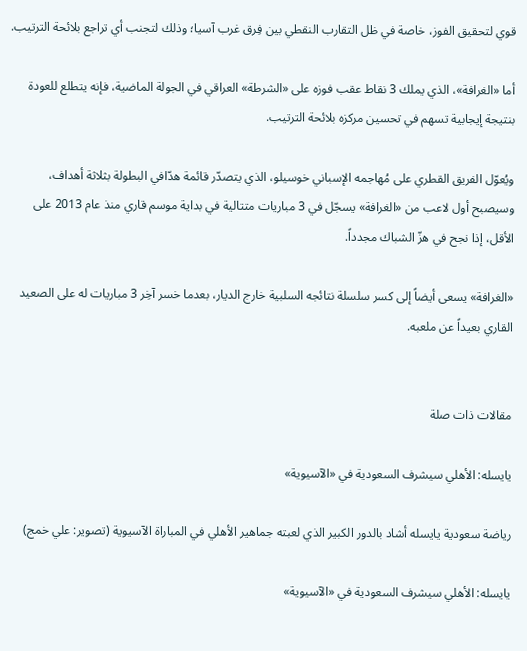قوي لتحقيق الفوز، خاصة في ظل التقارب النقطي بين فِرق غرب آسيا؛ وذلك لتجنب أي تراجع بلائحة الترتيب.

أما «الغرافة»، الذي يملك 3 نقاط عقب فوزه على «الشرطة» العراقي في الجولة الماضية، فإنه يتطلع للعودة بنتيجة إيجابية تسهم في تحسين مركزه بلائحة الترتيب.

ويُعوّل الفريق القطري على مُهاجمه الإسباني خوسيلو، الذي يتصدّر قائمة هدّافي البطولة بثلاثة أهداف، وسيصبح أول لاعب من «الغرافة» يسجّل في 3 مباريات متتالية في بداية موسم قاري منذ عام 2013 على الأقل، إذا نجح في هزّ الشباك مجدداً.

«الغرافة» يسعى أيضاً إلى كسر سلسلة نتائجه السلبية خارج الديار، بعدما خسر آخِر 3 مباريات له على الصعيد القاري بعيداً عن ملعبه.


مقالات ذات صلة

يايسله: الأهلي سيشرف السعودية في «الآسيوية»

رياضة سعودية يايسله أشاد بالدور الكبير الذي لعبته جماهير الأهلي في المباراة الآسيوية (تصوير: علي خمج)

يايسله: الأهلي سيشرف السعودية في «الآسيوية»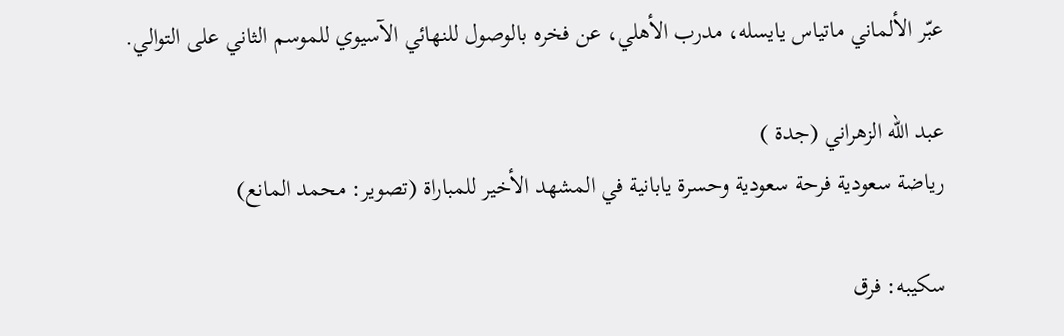عبّر الألماني ماتياس يايسله، مدرب الأهلي، عن فخره بالوصول للنهائي الآسيوي للموسم الثاني على التوالي.

عبد الله الزهراني (جدة )
رياضة سعودية فرحة سعودية وحسرة يابانية في المشهد الأخير للمباراة (تصوير: محمد المانع)

سكيبه: فرق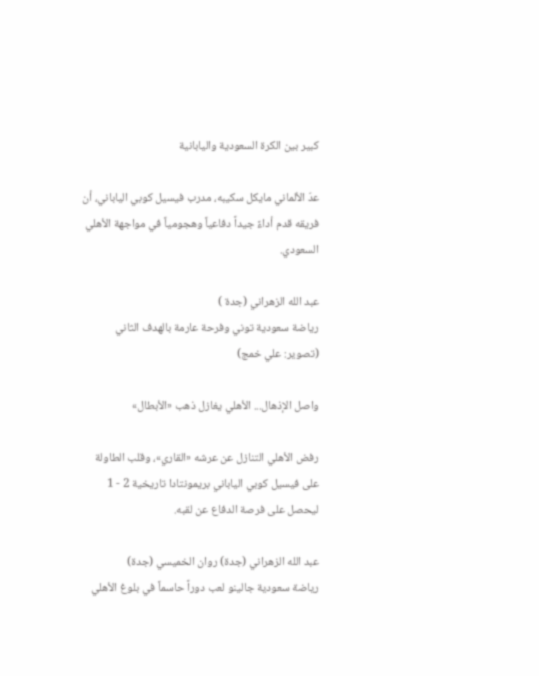كبير بين الكرة السعودية واليابانية

عدّ الألماني مايكل سكيبه، مدرب فيسيل كوبي الياباني، أن فريقه قدم أداءً جيداً دفاعياً وهجومياً في مواجهة الأهلي السعودي.

عبد الله الزهراني (جدة )
رياضة سعودية توني وفرحة عارمة بالهدف الثاني (تصوير: علي خمج)

واصل الإذهال... الأهلي يغازل ذهب «الأبطال»

رفض الأهلي التنازل عن عرشه «القاري»، وقلب الطاولة على فيسيل كوبي الياباني بريمونتادا تاريخية 2 - 1 ليحصل على فرصة الدفاع عن لقبه.

عبد الله الزهراني (جدة) روان الخميسي (جدة)
رياضة سعودية جالينو لعب دوراً حاسماً في بلوغ الأهلي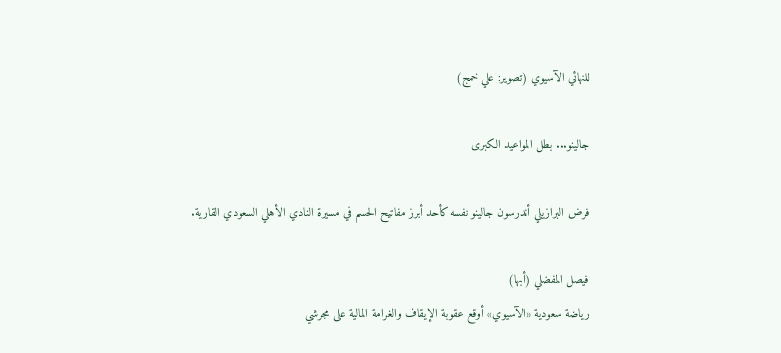للنهائي الآسيوي (تصوير: علي خمج)

جالينو... بطل المواعيد الكبرى

فرض البرازيلي أندرسون جالينو نفسه كأحد أبرز مفاتيح الحسم في مسيرة النادي الأهلي السعودي القارية.

فيصل المفضلي (أبها)
رياضة سعودية «الآسيوي» أوقع عقوبة الإيقاف والغرامة المالية على مجرشي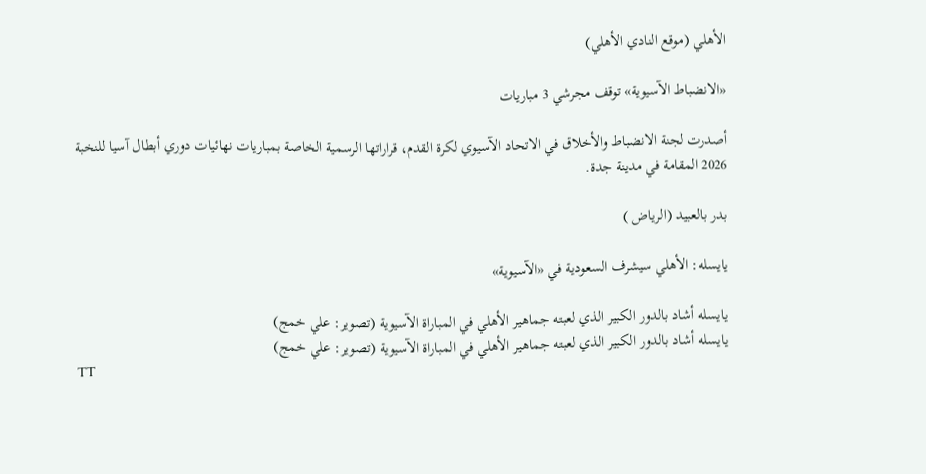الأهلي (موقع النادي الأهلي)

«الانضباط الآسيوية» توقف مجرشي 3 مباريات

أصدرت لجنة الانضباط والأخلاق في الاتحاد الآسيوي لكرة القدم، قراراتها الرسمية الخاصة بمباريات نهائيات دوري أبطال آسيا للنخبة 2026 المقامة في مدينة جدة.

بدر بالعبيد (الرياض )

يايسله: الأهلي سيشرف السعودية في «الآسيوية»

يايسله أشاد بالدور الكبير الذي لعبته جماهير الأهلي في المباراة الآسيوية (تصوير: علي خمج)
يايسله أشاد بالدور الكبير الذي لعبته جماهير الأهلي في المباراة الآسيوية (تصوير: علي خمج)
TT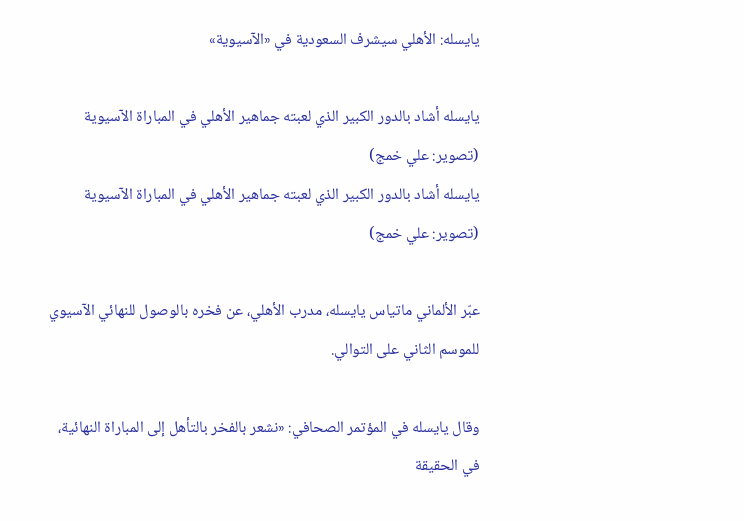يايسله: الأهلي سيشرف السعودية في «الآسيوية»

يايسله أشاد بالدور الكبير الذي لعبته جماهير الأهلي في المباراة الآسيوية (تصوير: علي خمج)
يايسله أشاد بالدور الكبير الذي لعبته جماهير الأهلي في المباراة الآسيوية (تصوير: علي خمج)

عبّر الألماني ماتياس يايسله، مدرب الأهلي، عن فخره بالوصول للنهائي الآسيوي للموسم الثاني على التوالي.

وقال يايسله في المؤتمر الصحافي: «نشعر بالفخر بالتأهل إلى المباراة النهائية، في الحقيقة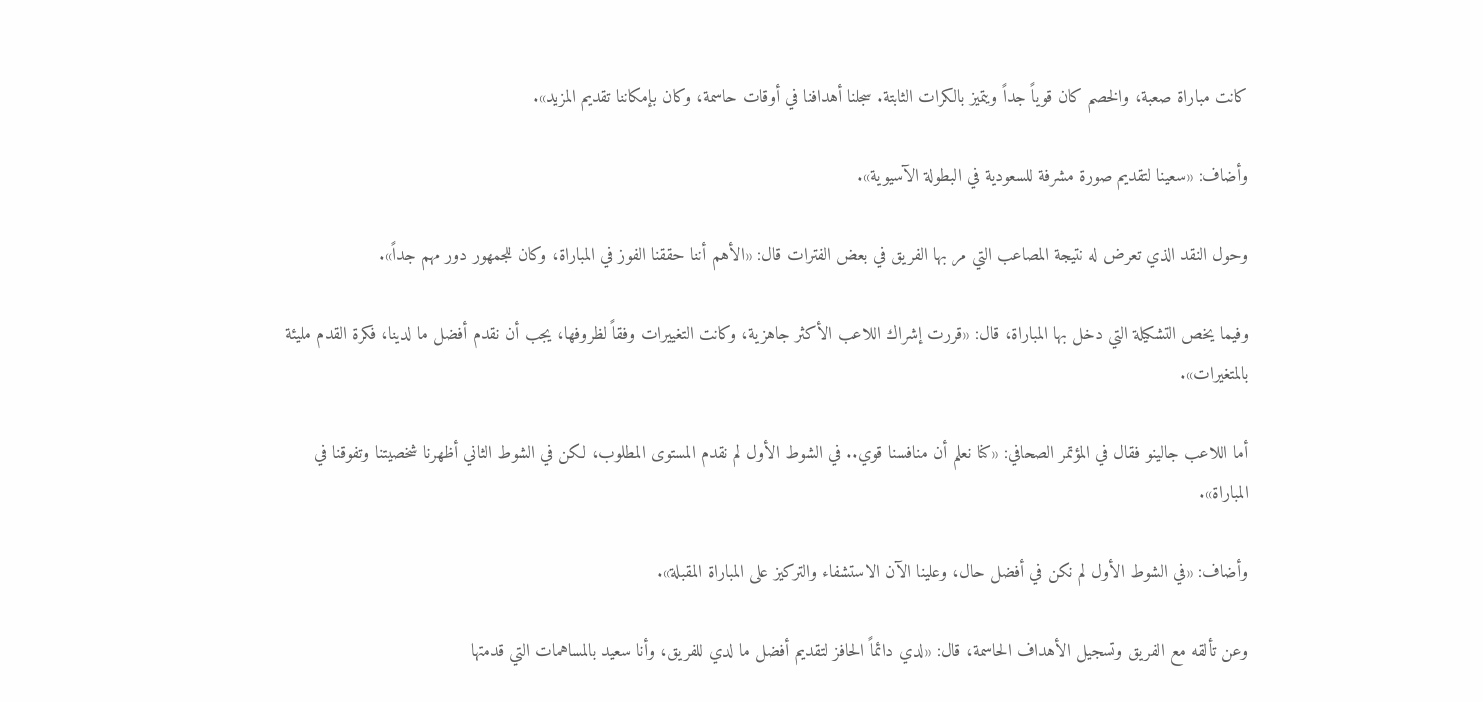كانت مباراة صعبة، والخصم كان قوياً جداً ويتميز بالكرات الثابتة. سجلنا أهدافنا في أوقات حاسمة، وكان بإمكاننا تقديم المزيد».

وأضاف: «سعينا لتقديم صورة مشرفة للسعودية في البطولة الآسيوية».

وحول النقد الذي تعرض له نتيجة المصاعب التي مر بها الفريق في بعض الفترات قال: «الأهم أننا حققنا الفوز في المباراة، وكان للجمهور دور مهم جداً».

وفيما يخص التشكيلة التي دخل بها المباراة، قال: «قررت إشراك اللاعب الأكثر جاهزية، وكانت التغييرات وفقاً لظروفها، يجب أن نقدم أفضل ما لدينا، فكرة القدم مليئة بالمتغيرات».

أما اللاعب جالينو فقال في المؤتمر الصحافي: «كنا نعلم أن منافسنا قوي.. في الشوط الأول لم نقدم المستوى المطلوب، لكن في الشوط الثاني أظهرنا شخصيتنا وتفوقنا في المباراة».

وأضاف: «في الشوط الأول لم نكن في أفضل حال، وعلينا الآن الاستشفاء والتركيز على المباراة المقبلة».

وعن تألقه مع الفريق وتسجيل الأهداف الحاسمة، قال: «لدي دائماً الحافز لتقديم أفضل ما لدي للفريق، وأنا سعيد بالمساهمات التي قدمتها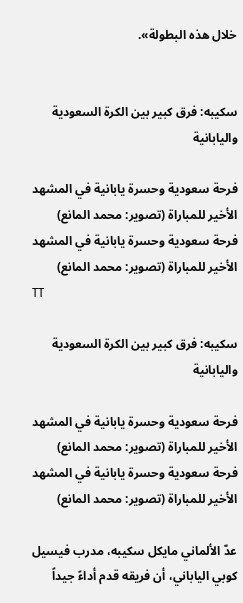خلال هذه البطولة».


سكيبه: فرق كبير بين الكرة السعودية واليابانية

فرحة سعودية وحسرة يابانية في المشهد الأخير للمباراة (تصوير: محمد المانع)
فرحة سعودية وحسرة يابانية في المشهد الأخير للمباراة (تصوير: محمد المانع)
TT

سكيبه: فرق كبير بين الكرة السعودية واليابانية

فرحة سعودية وحسرة يابانية في المشهد الأخير للمباراة (تصوير: محمد المانع)
فرحة سعودية وحسرة يابانية في المشهد الأخير للمباراة (تصوير: محمد المانع)

عدّ الألماني مايكل سكيبه، مدرب فيسيل كوبي الياباني، أن فريقه قدم أداءً جيداً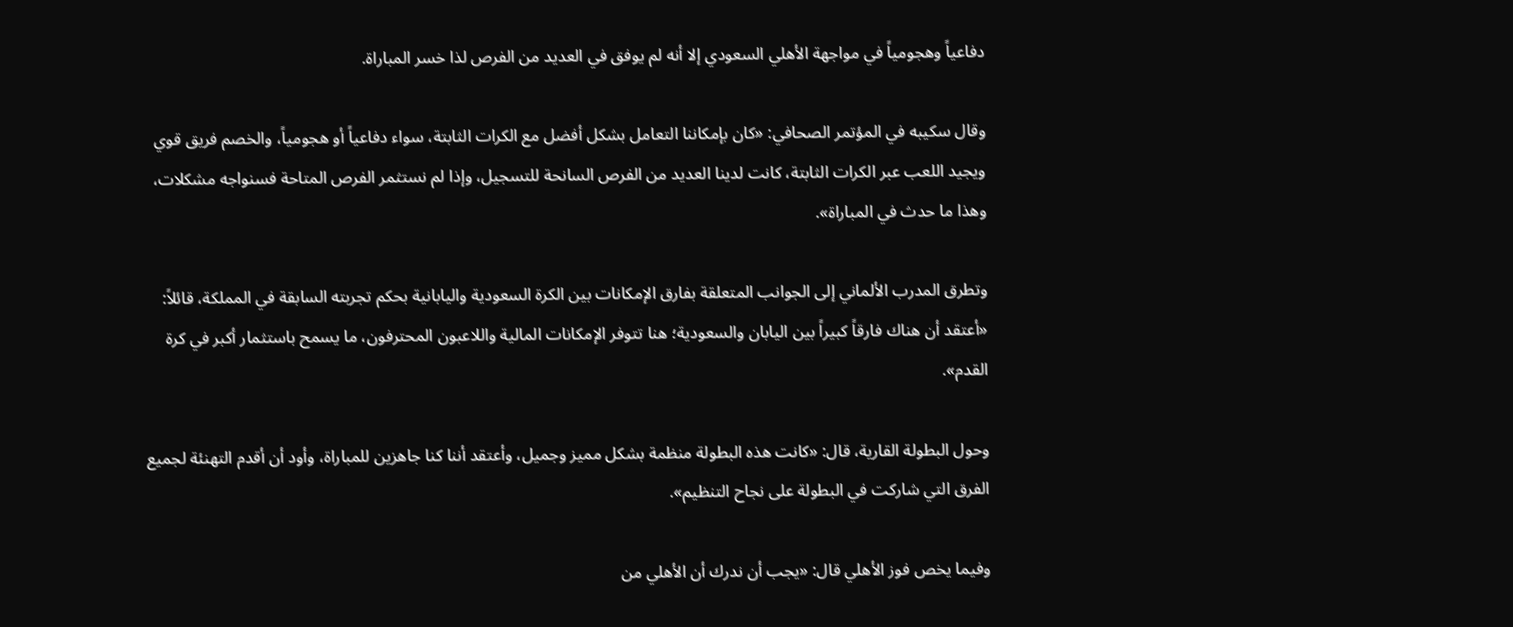دفاعياً وهجومياً في مواجهة الأهلي السعودي إلا أنه لم يوفق في العديد من الفرص لذا خسر المباراة.

وقال سكيبه في المؤتمر الصحافي: «كان بإمكاننا التعامل بشكل أفضل مع الكرات الثابتة، سواء دفاعياً أو هجومياً، والخصم فريق قوي ويجيد اللعب عبر الكرات الثابتة، كانت لدينا العديد من الفرص السانحة للتسجيل، وإذا لم نستثمر الفرص المتاحة فسنواجه مشكلات، وهذا ما حدث في المباراة».

وتطرق المدرب الألماني إلى الجوانب المتعلقة بفارق الإمكانات بين الكرة السعودية واليابانية بحكم تجربته السابقة في المملكة، قائلاً: «أعتقد أن هناك فارقاً كبيراً بين اليابان والسعودية؛ هنا تتوفر الإمكانات المالية واللاعبون المحترفون، ما يسمح باستثمار أكبر في كرة القدم».

وحول البطولة القارية، قال: «كانت هذه البطولة منظمة بشكل مميز وجميل، وأعتقد أننا كنا جاهزين للمباراة، وأود أن أقدم التهنئة لجميع الفرق التي شاركت في البطولة على نجاح التنظيم».

وفيما يخص فوز الأهلي قال: «يجب أن ندرك أن الأهلي من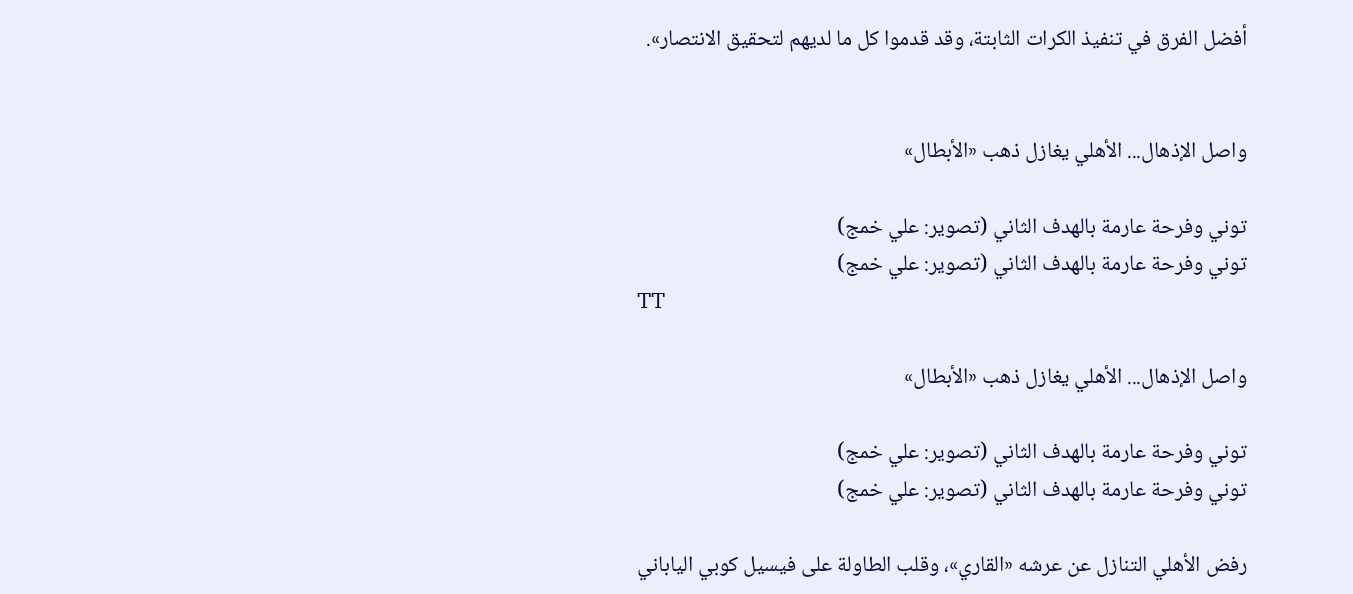أفضل الفرق في تنفيذ الكرات الثابتة، وقد قدموا كل ما لديهم لتحقيق الانتصار».


واصل الإذهال... الأهلي يغازل ذهب «الأبطال»

توني وفرحة عارمة بالهدف الثاني (تصوير: علي خمج)
توني وفرحة عارمة بالهدف الثاني (تصوير: علي خمج)
TT

واصل الإذهال... الأهلي يغازل ذهب «الأبطال»

توني وفرحة عارمة بالهدف الثاني (تصوير: علي خمج)
توني وفرحة عارمة بالهدف الثاني (تصوير: علي خمج)

رفض الأهلي التنازل عن عرشه «القاري»، وقلب الطاولة على فيسيل كوبي الياباني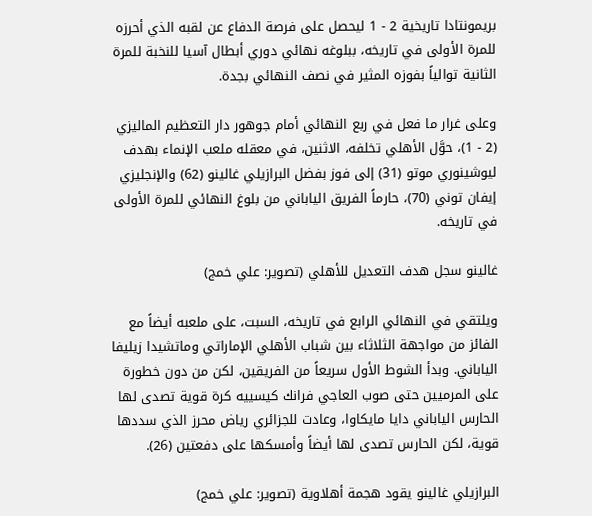بريمونتادا تاريخية 2 - 1 ليحصل على فرصة الدفاع عن لقبه الذي أحرزه للمرة الأولى في تاريخه، ببلوغه نهائي دوري أبطال آسيا للنخبة للمرة الثانية توالياً بفوزه المثير في نصف النهائي بجدة.

وعلى غرار ما فعل في ربع النهائي أمام جوهور دار التعظيم الماليزي (2 - 1)، حوَّل الأهلي تخلفه، الاثنين، في معقله ملعب الإنماء بهدف ليوشينوري موتو (31) إلى فوز بفضل البرازيلي غالينو (62) والإنجليزي إيفان توني (70)، حارماً الفريق الياباني من بلوغ النهائي للمرة الأولى في تاريخه.

غالينو سجل هدف التعديل للأهلي (تصوير: علي خمج)

ويلتقي في النهائي الرابع في تاريخه، السبت، على ملعبه أيضاً مع الفائز من مواجهة الثلاثاء بين شباب الأهلي الإماراتي وماتشيدا زيليفا الياباني. وبدأ الشوط الأول سريعاً من الفريقين، لكن من دون خطورة على المرميين حتى صوب العاجي فرانك كيسييه كرة قوية تصدى لها الحارس الياباني دايا مايكاوا، وعادت للجزائري رياض محرز الذي سددها قوية، لكن الحارس تصدى لها أيضاً وأمسكها على دفعتين (26).

البرازيلي غالينو يقود هجمة أهلاوية (تصوير: علي خمج)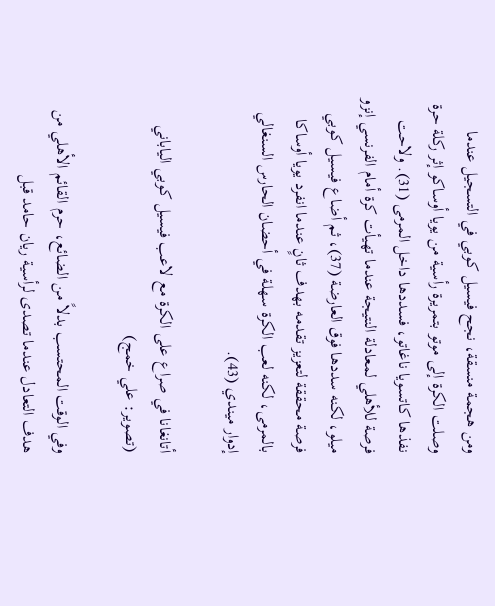ومن هجمة منسقة، نجح فيسيل كوبي في التسجيل عندما وصلت الكرة إلى موتو بتمريرة رأسية من يويا أوساكو إثر ركلة حرة نفذها كاتسويا ناغاتو، فسددها داخل المرمى (31). ولاحت فرصة للأهلي لمعادلة النتيجة عندما تهيأت كرة أمام الفرنسي إنزو ميلو، لكنه سددها فوق العارضة (37)، ثم أضاع فيسيل كوبي فرصة محققة لتعزيز تقدمه بهدف ثانٍ عندما انفرد يويا أوساكا بالمرمى، لكنه لعب الكرة سهلة في أحضان الحارس السنغالي إدوار ميندي (43).

أتانغانا في صراع على الكرة مع لاعب فيسيل كوبي الياباني (تصوير: علي خمج)

وفي الوقت المحتسب بدلاً من الضائع، حرم القائم الأهلي من هدف التعادل عندما تصدى لرأسية ريان حامد قبل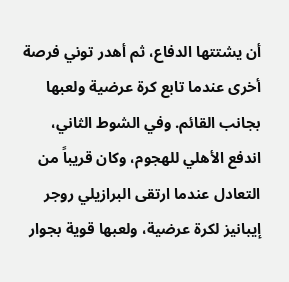أن يشتتها الدفاع، ثم أهدر توني فرصة أخرى عندما تابع كرة عرضية ولعبها بجانب القائم. وفي الشوط الثاني، اندفع الأهلي للهجوم، وكان قريباً من التعادل عندما ارتقى البرازيلي روجر إيبانيز لكرة عرضية، ولعبها قوية بجوار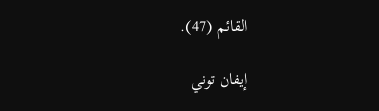القائم (47).

إيفان توني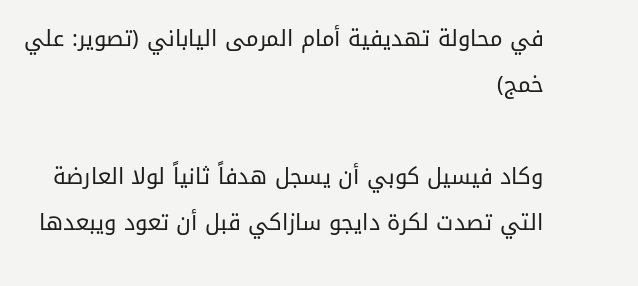في محاولة تهديفية أمام المرمى الياباني (تصوير: علي خمج)

وكاد فيسيل كوبي أن يسجل هدفاً ثانياً لولا العارضة التي تصدت لكرة دايجو سازاكي قبل أن تعود ويبعدها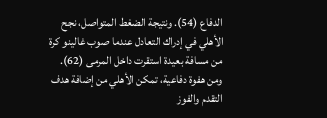الدفاع (54). ونتيجة الضغط المتواصل، نجح الأهلي في إدراك التعادل عندما صوب غالينو كرة من مسافة بعيدة استقرت داخل المرمى (62). ومن هفوة دفاعية، تمكن الأهلي من إضافة هدف التقدم والفوز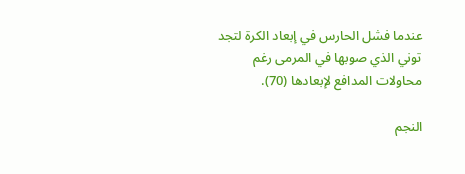عندما فشل الحارس في إبعاد الكرة لتجد توني الذي صوبها في المرمى رغم محاولات المدافع لإبعادها (70).

النجم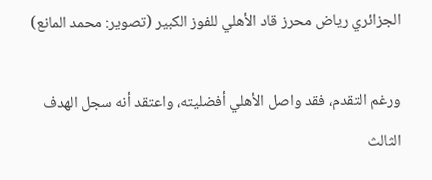الجزائري رياض محرز قاد الأهلي للفوز الكبير (تصوير: محمد المانع)

ورغم التقدم، فقد واصل الأهلي أفضليته، واعتقد أنه سجل الهدف الثالث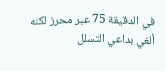في الدقيقة 75 عبر محرز لكنه ألغي بداعي التسلل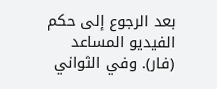بعد الرجوع إلى حكم الفيديو المساعد (فار). وفي الثواني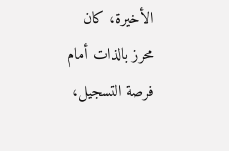الأخيرة، كان محرز بالذات أمام فرصة التسجيل،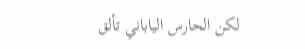لكن الحارس الياباني تألق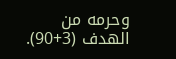وحرمه من الهدف (3+90).